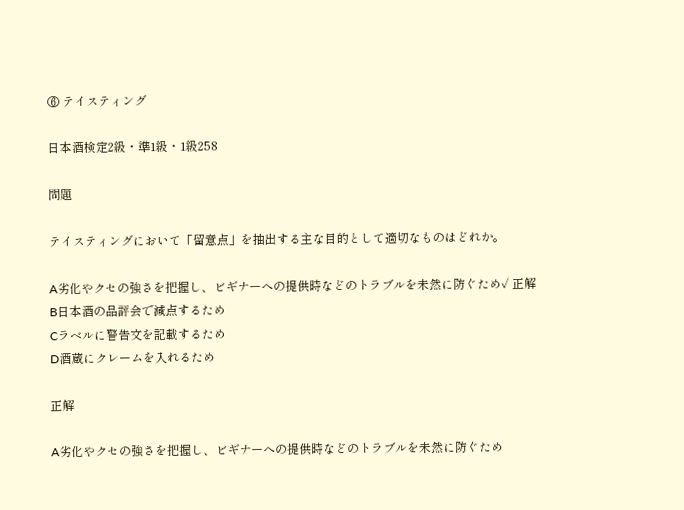⑥ テイスティング

日本酒検定2級・準1級・1級258

問題

テイスティングにおいて「留意点」を抽出する主な目的として適切なものはどれか。

A劣化やクセの強さを把握し、ビギナーへの提供時などのトラブルを未然に防ぐため✓ 正解
B日本酒の品評会で減点するため
Cラベルに警告文を記載するため
D酒蔵にクレームを入れるため

正解

A劣化やクセの強さを把握し、ビギナーへの提供時などのトラブルを未然に防ぐため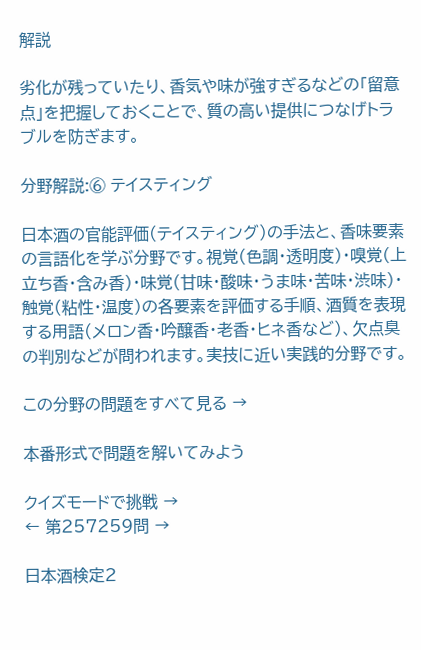解説

劣化が残っていたり、香気や味が強すぎるなどの「留意点」を把握しておくことで、質の高い提供につなげトラブルを防ぎます。

分野解説:⑥ テイスティング

日本酒の官能評価(テイスティング)の手法と、香味要素の言語化を学ぶ分野です。視覚(色調・透明度)・嗅覚(上立ち香・含み香)・味覚(甘味・酸味・うま味・苦味・渋味)・触覚(粘性・温度)の各要素を評価する手順、酒質を表現する用語(メロン香・吟醸香・老香・ヒネ香など)、欠点臭の判別などが問われます。実技に近い実践的分野です。

この分野の問題をすべて見る →

本番形式で問題を解いてみよう

クイズモードで挑戦 →
← 第257259問 →

日本酒検定2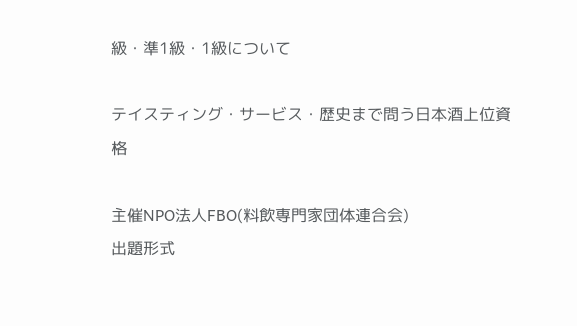級・準1級・1級について

テイスティング・サービス・歴史まで問う日本酒上位資格

主催NPO法人FBO(料飲専門家団体連合会)
出題形式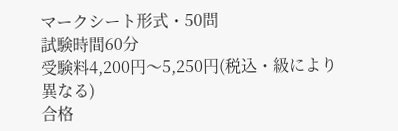マークシート形式・50問
試験時間60分
受験料4,200円〜5,250円(税込・級により異なる)
合格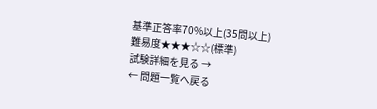基準正答率70%以上(35問以上)
難易度★★★☆☆(標準)
試験詳細を見る →
← 問題一覧へ戻る